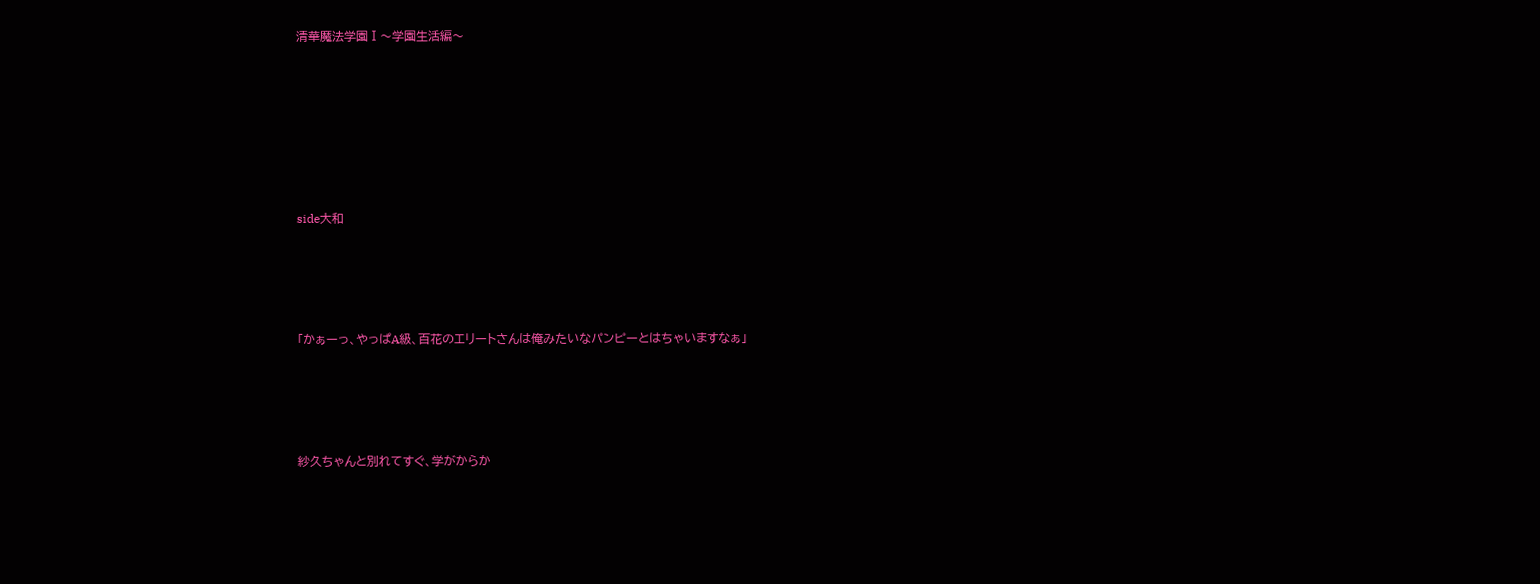清華魔法学園Ⅰ〜学園生活編〜











side大和







「かぁーっ、やっぱA級、百花のエリートさんは俺みたいなパンピーとはちゃいますなぁ」







紗久ちゃんと別れてすぐ、学がからか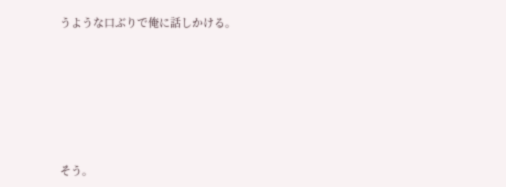うような口ぶりで俺に話しかける。







そう。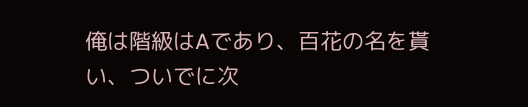俺は階級はAであり、百花の名を貰い、ついでに次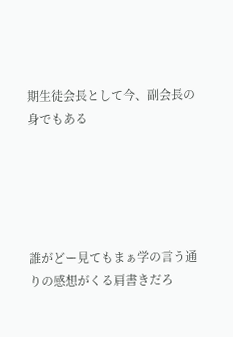期生徒会長として今、副会長の身でもある





誰がどー見てもまぁ学の言う通りの感想がくる肩書きだろ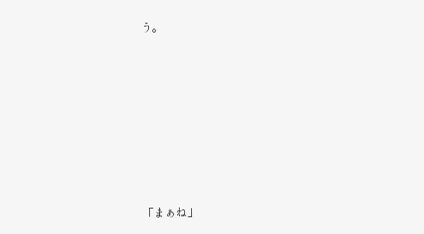う。








「まぁね」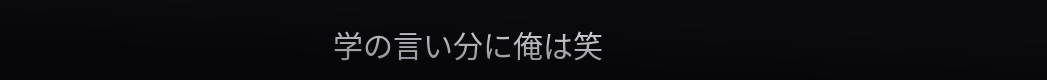学の言い分に俺は笑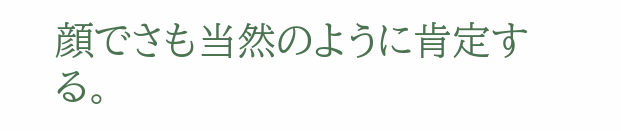顔でさも当然のように肯定する。